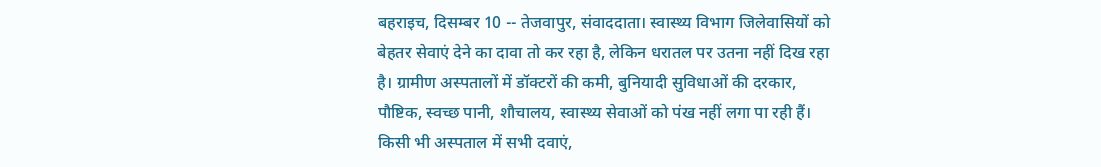बहराइच, दिसम्बर 10 -- तेजवापुर, संवाददाता। स्वास्थ्य विभाग जिलेवासियों को बेहतर सेवाएं देने का दावा तो कर रहा है, लेकिन धरातल पर उतना नहीं दिख रहा है। ग्रामीण अस्पतालों में डॉक्टरों की कमी, बुनियादी सुविधाओं की दरकार, पौष्टिक, स्वच्छ पानी, शौचालय, स्वास्थ्य सेवाओं को पंख नहीं लगा पा रही हैं। किसी भी अस्पताल में सभी दवाएं,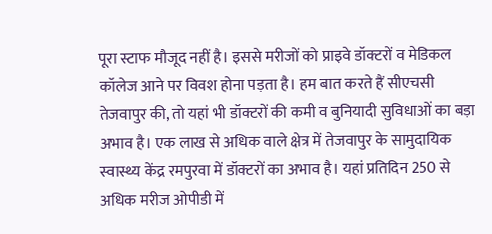पूरा स्टाफ मौजूद नहीं है। इससे मरीजों को प्राइवे डॉक्टरों व मेडिकल कॉलेज आने पर विवश होना पड़ता है। हम बात करते हैं सीएचसी तेजवापुर की, तो यहां भी डॉक्टरों की कमी व बुनियादी सुविधाओं का बड़ा अभाव है। एक लाख से अधिक वाले क्षेत्र में तेजवापुर के सामुदायिक स्वास्थ्य केंद्र रमपुरवा में डॉक्टरों का अभाव है। यहां प्रतिदिन 250 से अधिक मरीज ओपीडी में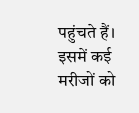पहुंचते हैं। इसमें कई मरीजों को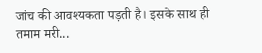जांच की आवश्यकता पड़ती है। इसके साथ ही तमाम मरी...